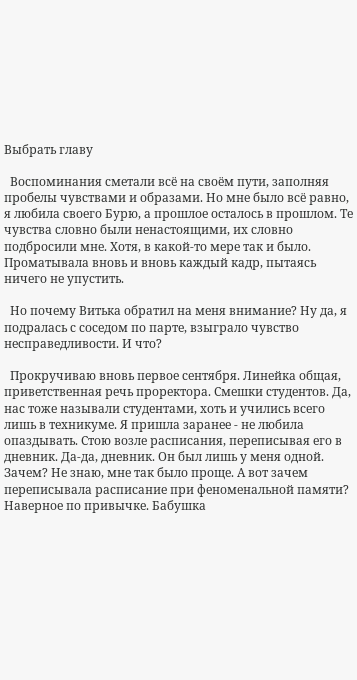Выбрать главу

  Воспоминания сметали всё на своём пути, заполняя пробелы чувствами и образами. Но мне было всё равно, я любила своего Бурю, а прошлое осталось в прошлом. Те чувства словно были ненастоящими, их словно подбросили мне. Хотя, в какой-то мере так и было. Проматывала вновь и вновь каждый кадр, пытаясь ничего не упустить.

  Но почему Витька обратил на меня внимание? Ну да, я подралась с соседом по парте, взыграло чувство несправедливости. И что?

  Прокручиваю вновь первое сентября. Линейка общая, приветственная речь проректора. Смешки студентов. Да, нас тоже называли студентами, хоть и учились всего лишь в техникуме. Я пришла заранее - не любила опаздывать. Стою возле расписания, переписывая его в дневник. Да-да, дневник. Он был лишь у меня одной. Зачем? Не знаю, мне так было проще. А вот зачем переписывала расписание при феноменальной памяти? Наверное по привычке. Бабушка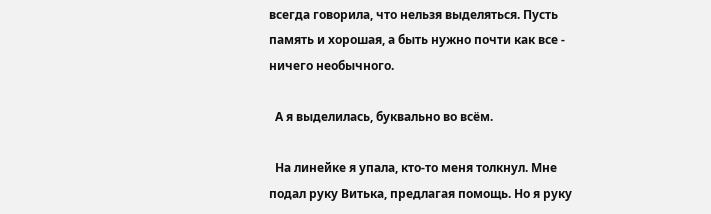всегда говорила, что нельзя выделяться. Пусть память и хорошая, а быть нужно почти как все - ничего необычного.

  А я выделилась, буквально во всём.

  На линейке я упала, кто-то меня толкнул. Мне подал руку Витька, предлагая помощь. Но я руку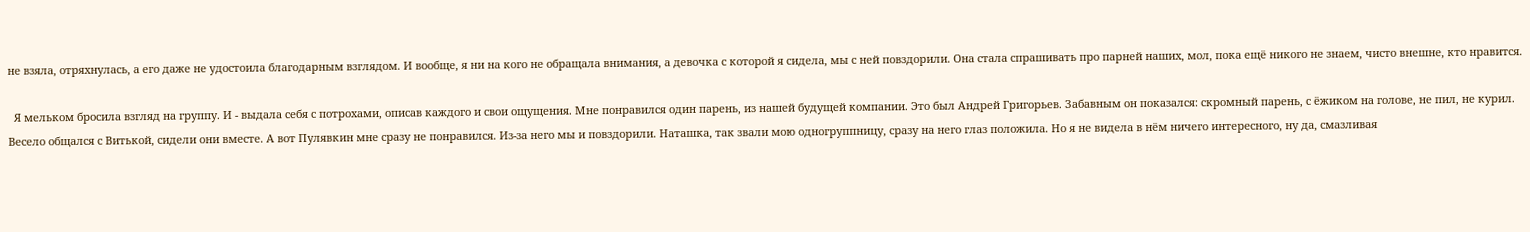не взяла, отряхнулась, а его даже не удостоила благодарным взглядом. И вообще, я ни на кого не обращала внимания, а девочка с которой я сидела, мы с ней повздорили. Она стала спрашивать про парней наших, мол, пока ещё никого не знаем, чисто внешне, кто нравится.

  Я мельком бросила взгляд на группу. И - выдала себя с потрохами, описав каждого и свои ощущения. Мне понравился один парень, из нашей будущей компании. Это был Андрей Григорьев. Забавным он показался: скромный парень, с ёжиком на голове, не пил, не курил. Весело общался с Витькой, сидели они вместе. А вот Пулявкин мне сразу не понравился. Из-за него мы и повздорили. Наташка, так звали мою одногруппницу, сразу на него глаз положила. Но я не видела в нём ничего интересного, ну да, смазливая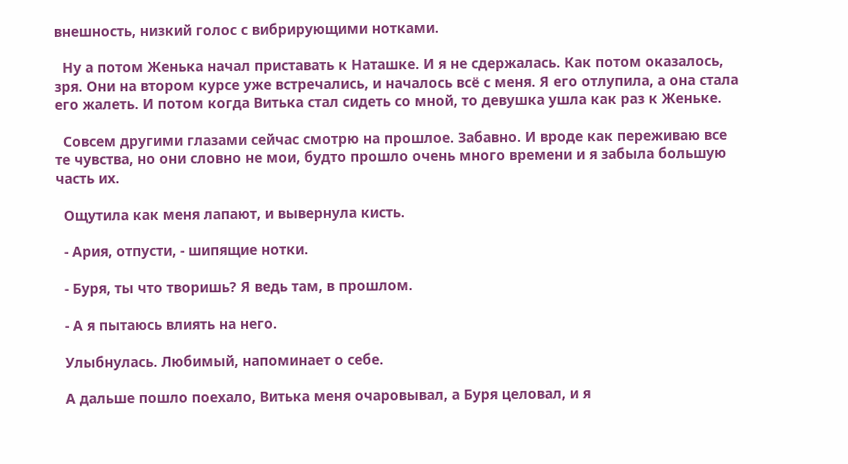внешность, низкий голос с вибрирующими нотками.

  Ну а потом Женька начал приставать к Наташке. И я не сдержалась. Как потом оказалось, зря. Они на втором курсе уже встречались, и началось всё с меня. Я его отлупила, а она стала его жалеть. И потом когда Витька стал сидеть со мной, то девушка ушла как раз к Женьке.

  Совсем другими глазами сейчас смотрю на прошлое. Забавно. И вроде как переживаю все те чувства, но они словно не мои, будто прошло очень много времени и я забыла большую часть их.

  Ощутила как меня лапают, и вывернула кисть.

  - Ария, отпусти, - шипящие нотки.

  - Буря, ты что творишь? Я ведь там, в прошлом.

  - А я пытаюсь влиять на него.

  Улыбнулась. Любимый, напоминает о себе.

  А дальше пошло поехало, Витька меня очаровывал, а Буря целовал, и я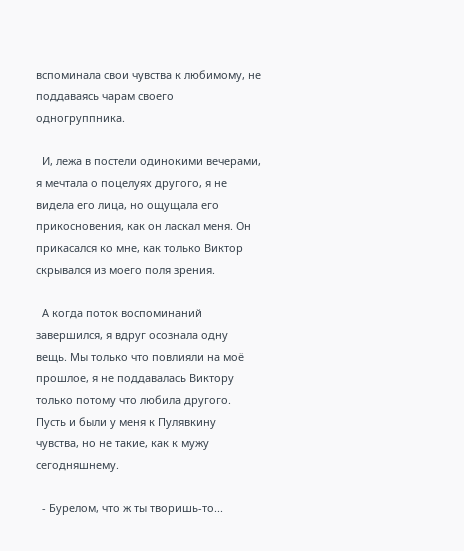вспоминала свои чувства к любимому, не поддаваясь чарам своего одногруппника.

  И, лежа в постели одинокими вечерами, я мечтала о поцелуях другого, я не видела его лица, но ощущала его прикосновения, как он ласкал меня. Он прикасался ко мне, как только Виктор скрывался из моего поля зрения.

  А когда поток воспоминаний завершился, я вдруг осознала одну вещь. Мы только что повлияли на моё прошлое, я не поддавалась Виктору только потому что любила другого. Пусть и были у меня к Пулявкину чувства, но не такие, как к мужу сегодняшнему.

  - Бурелом, что ж ты творишь-то...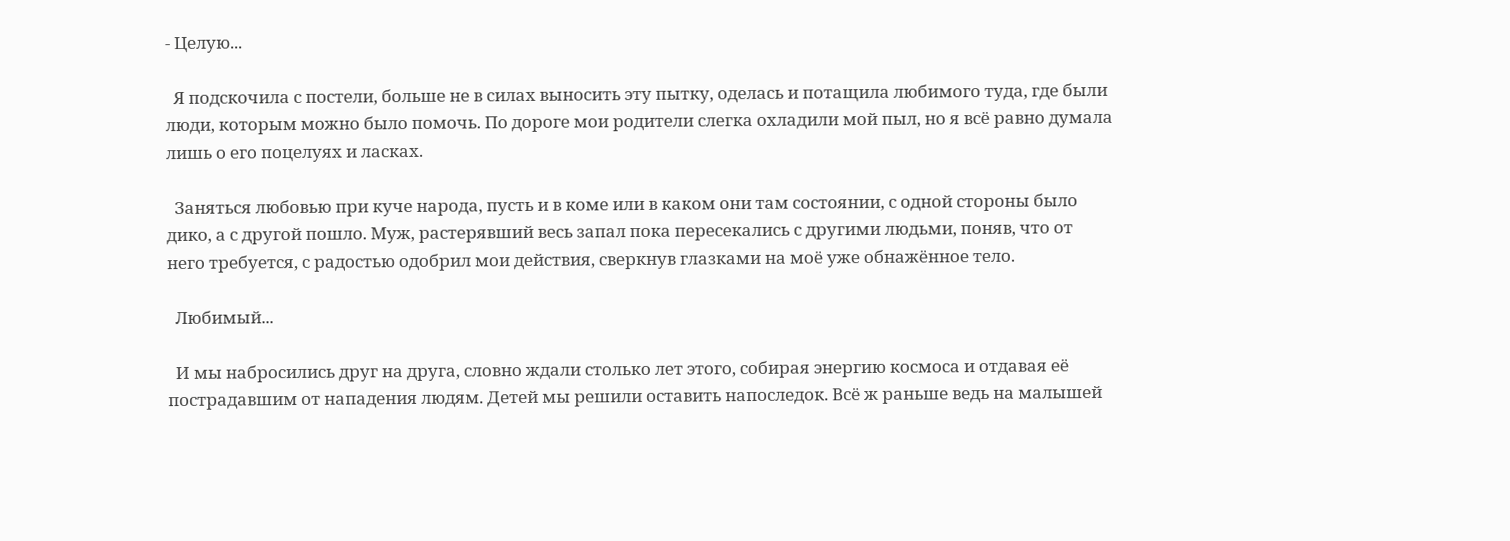- Целую...

  Я подскочила с постели, больше не в силах выносить эту пытку, оделась и потащила любимого туда, где были люди, которым можно было помочь. По дороге мои родители слегка охладили мой пыл, но я всё равно думала лишь о его поцелуях и ласках.

  Заняться любовью при куче народа, пусть и в коме или в каком они там состоянии, с одной стороны было дико, а с другой пошло. Муж, растерявший весь запал пока пересекались с другими людьми, поняв, что от него требуется, с радостью одобрил мои действия, сверкнув глазками на моё уже обнажённое тело.

  Любимый...

  И мы набросились друг на друга, словно ждали столько лет этого, собирая энергию космоса и отдавая её пострадавшим от нападения людям. Детей мы решили оставить напоследок. Всё ж раньше ведь на малышей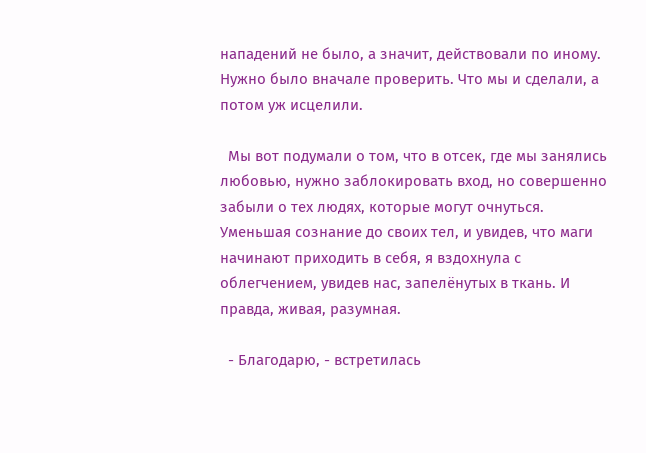нападений не было, а значит, действовали по иному. Нужно было вначале проверить. Что мы и сделали, а потом уж исцелили.

  Мы вот подумали о том, что в отсек, где мы занялись любовью, нужно заблокировать вход, но совершенно забыли о тех людях, которые могут очнуться. Уменьшая сознание до своих тел, и увидев, что маги начинают приходить в себя, я вздохнула с облегчением, увидев нас, запелёнутых в ткань. И правда, живая, разумная.

  - Благодарю, - встретилась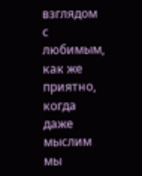взглядом с любимым, как же приятно, когда даже мыслим мы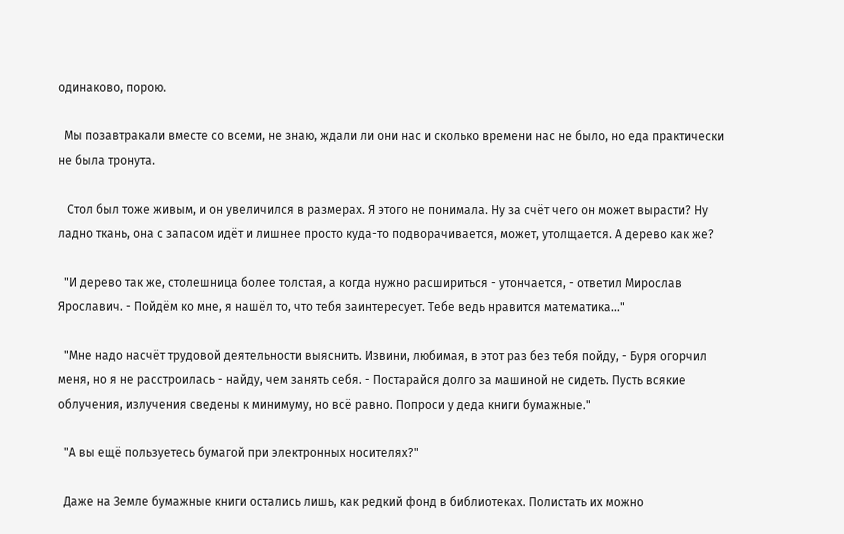одинаково, порою.

  Мы позавтракали вместе со всеми, не знаю, ждали ли они нас и сколько времени нас не было, но еда практически не была тронута.

   Стол был тоже живым, и он увеличился в размерах. Я этого не понимала. Ну за счёт чего он может вырасти? Ну ладно ткань, она с запасом идёт и лишнее просто куда-то подворачивается, может, утолщается. А дерево как же?

  "И дерево так же, столешница более толстая, а когда нужно расшириться - утончается, - ответил Мирослав Ярославич. - Пойдём ко мне, я нашёл то, что тебя заинтересует. Тебе ведь нравится математика..."

  "Мне надо насчёт трудовой деятельности выяснить. Извини, любимая, в этот раз без тебя пойду, - Буря огорчил меня, но я не расстроилась - найду, чем занять себя. - Постарайся долго за машиной не сидеть. Пусть всякие облучения, излучения сведены к минимуму, но всё равно. Попроси у деда книги бумажные."

  "А вы ещё пользуетесь бумагой при электронных носителях?"

  Даже на Земле бумажные книги остались лишь, как редкий фонд в библиотеках. Полистать их можно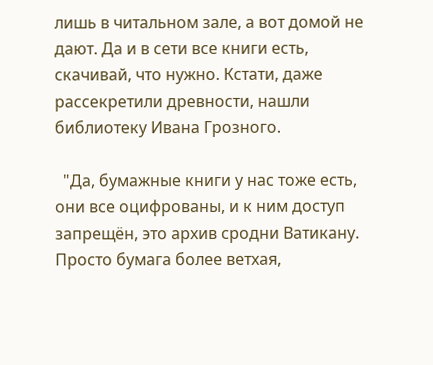лишь в читальном зале, а вот домой не дают. Да и в сети все книги есть, скачивай, что нужно. Кстати, даже рассекретили древности, нашли библиотеку Ивана Грозного.

  "Да, бумажные книги у нас тоже есть, они все оцифрованы, и к ним доступ запрещён, это архив сродни Ватикану. Просто бумага более ветхая,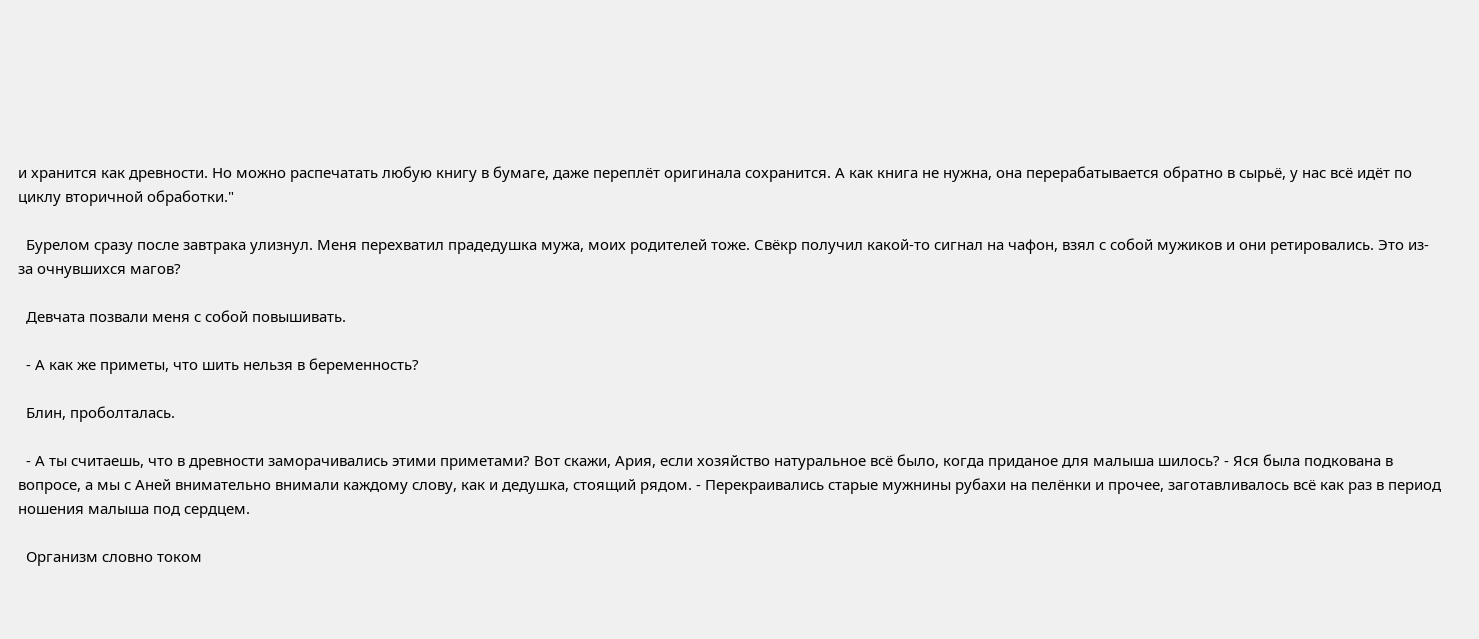и хранится как древности. Но можно распечатать любую книгу в бумаге, даже переплёт оригинала сохранится. А как книга не нужна, она перерабатывается обратно в сырьё, у нас всё идёт по циклу вторичной обработки."

  Бурелом сразу после завтрака улизнул. Меня перехватил прадедушка мужа, моих родителей тоже. Свёкр получил какой-то сигнал на чафон, взял с собой мужиков и они ретировались. Это из-за очнувшихся магов?

  Девчата позвали меня с собой повышивать.

  - А как же приметы, что шить нельзя в беременность?

  Блин, проболталась.

  - А ты считаешь, что в древности заморачивались этими приметами? Вот скажи, Ария, если хозяйство натуральное всё было, когда приданое для малыша шилось? - Яся была подкована в вопросе, а мы с Аней внимательно внимали каждому слову, как и дедушка, стоящий рядом. - Перекраивались старые мужнины рубахи на пелёнки и прочее, заготавливалось всё как раз в период ношения малыша под сердцем.

  Организм словно током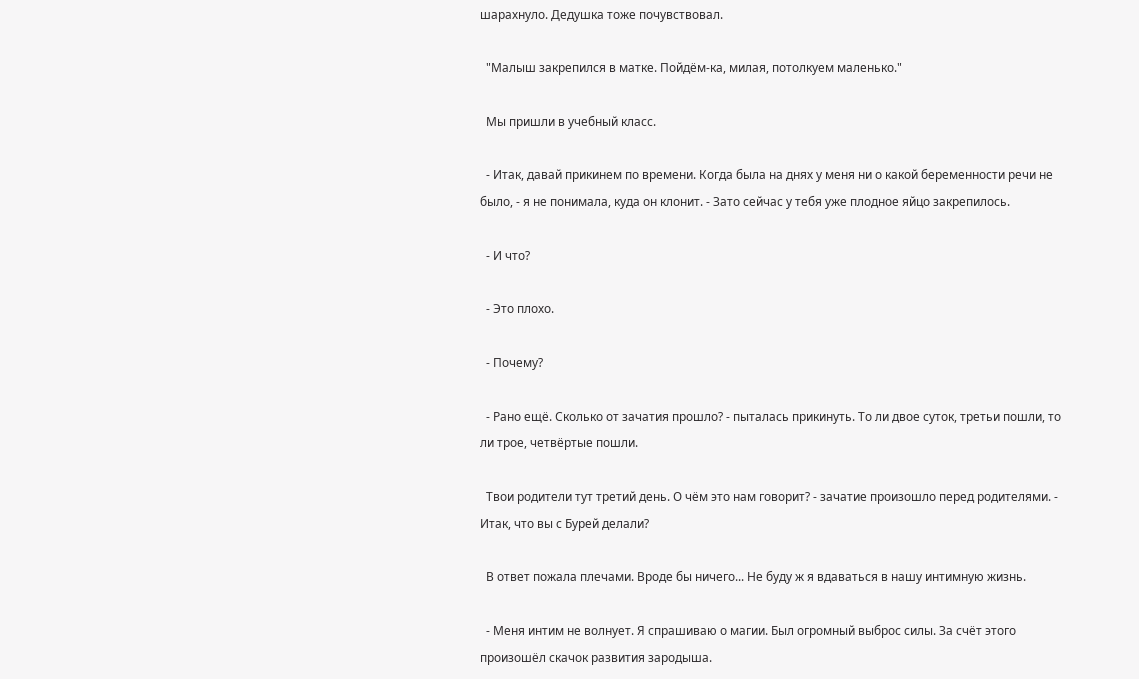шарахнуло. Дедушка тоже почувствовал.

  "Малыш закрепился в матке. Пойдём-ка, милая, потолкуем маленько."

  Мы пришли в учебный класс.

  - Итак, давай прикинем по времени. Когда была на днях у меня ни о какой беременности речи не было, - я не понимала, куда он клонит. - Зато сейчас у тебя уже плодное яйцо закрепилось.

  - И что?

  - Это плохо.

  - Почему?

  - Рано ещё. Сколько от зачатия прошло? - пыталась прикинуть. То ли двое суток, третьи пошли, то ли трое, четвёртые пошли.

  Твои родители тут третий день. О чём это нам говорит? - зачатие произошло перед родителями. - Итак, что вы с Бурей делали?

  В ответ пожала плечами. Вроде бы ничего... Не буду ж я вдаваться в нашу интимную жизнь.

  - Меня интим не волнует. Я спрашиваю о магии. Был огромный выброс силы. За счёт этого произошёл скачок развития зародыша.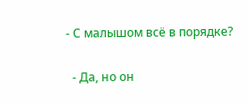- С малышом всё в порядке?

  - Да, но он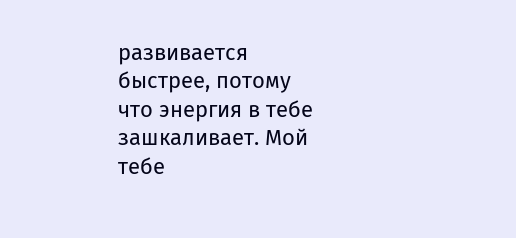развивается быстрее, потому что энергия в тебе зашкаливает. Мой тебе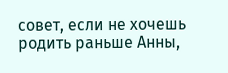совет, если не хочешь родить раньше Анны,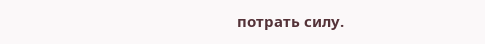потрать силу.